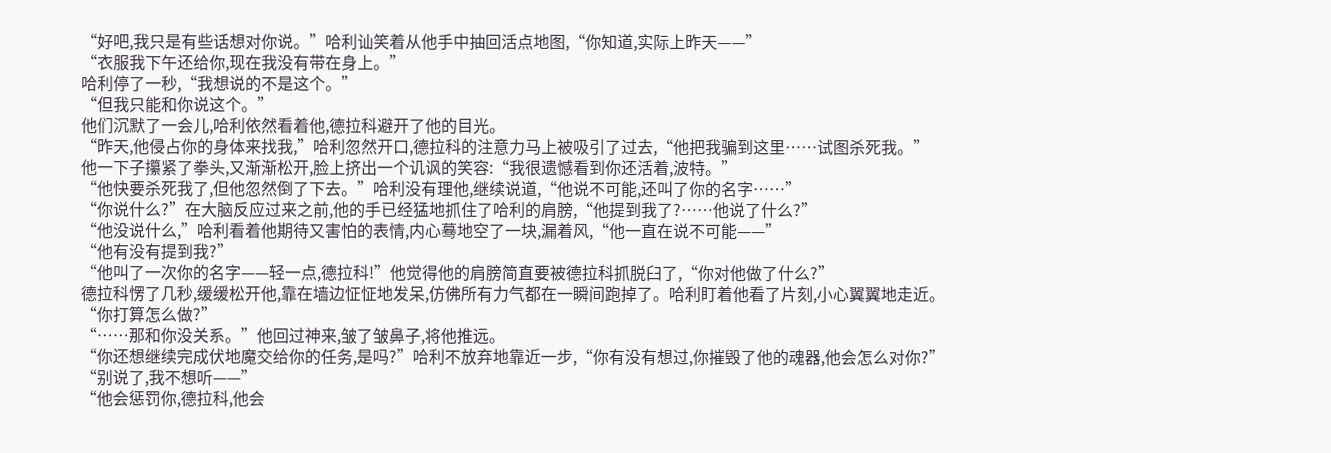“好吧,我只是有些话想对你说。”哈利讪笑着从他手中抽回活点地图,“你知道,实际上昨天——”
“衣服我下午还给你,现在我没有带在身上。”
哈利停了一秒,“我想说的不是这个。”
“但我只能和你说这个。”
他们沉默了一会儿,哈利依然看着他,德拉科避开了他的目光。
“昨天,他侵占你的身体来找我,”哈利忽然开口,德拉科的注意力马上被吸引了过去,“他把我骗到这里……试图杀死我。”
他一下子攥紧了拳头,又渐渐松开,脸上挤出一个讥讽的笑容:“我很遗憾看到你还活着,波特。”
“他快要杀死我了,但他忽然倒了下去。”哈利没有理他,继续说道,“他说不可能,还叫了你的名字……”
“你说什么?”在大脑反应过来之前,他的手已经猛地抓住了哈利的肩膀,“他提到我了?……他说了什么?”
“他没说什么,”哈利看着他期待又害怕的表情,内心蓦地空了一块,漏着风,“他一直在说不可能——”
“他有没有提到我?”
“他叫了一次你的名字——轻一点,德拉科!”他觉得他的肩膀简直要被德拉科抓脱臼了,“你对他做了什么?”
德拉科愣了几秒,缓缓松开他,靠在墙边怔怔地发呆,仿佛所有力气都在一瞬间跑掉了。哈利盯着他看了片刻,小心翼翼地走近。
“你打算怎么做?”
“……那和你没关系。”他回过神来,皱了皱鼻子,将他推远。
“你还想继续完成伏地魔交给你的任务,是吗?”哈利不放弃地靠近一步,“你有没有想过,你摧毁了他的魂器,他会怎么对你?”
“别说了,我不想听——”
“他会惩罚你,德拉科,他会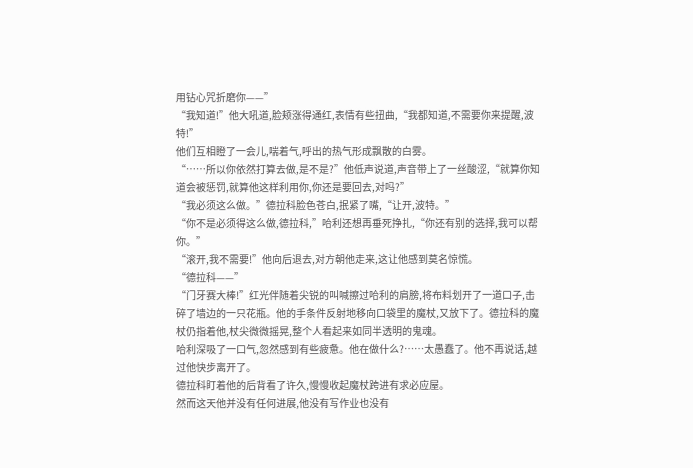用钻心咒折磨你——”
“我知道!”他大吼道,脸颊涨得通红,表情有些扭曲,“我都知道,不需要你来提醒,波特!”
他们互相瞪了一会儿,喘着气,呼出的热气形成飘散的白雾。
“……所以你依然打算去做,是不是?”他低声说道,声音带上了一丝酸涩,“就算你知道会被惩罚,就算他这样利用你,你还是要回去,对吗?”
“我必须这么做。”德拉科脸色苍白,抿紧了嘴,“让开,波特。”
“你不是必须得这么做,德拉科,”哈利还想再垂死挣扎,“你还有别的选择,我可以帮你。”
“滚开,我不需要!”他向后退去,对方朝他走来,这让他感到莫名惊慌。
“德拉科——”
“门牙赛大棒!”红光伴随着尖锐的叫喊擦过哈利的肩膀,将布料划开了一道口子,击碎了墙边的一只花瓶。他的手条件反射地移向口袋里的魔杖,又放下了。德拉科的魔杖仍指着他,杖尖微微摇晃,整个人看起来如同半透明的鬼魂。
哈利深吸了一口气,忽然感到有些疲惫。他在做什么?……太愚蠢了。他不再说话,越过他快步离开了。
德拉科盯着他的后背看了许久,慢慢收起魔杖跨进有求必应屋。
然而这天他并没有任何进展,他没有写作业也没有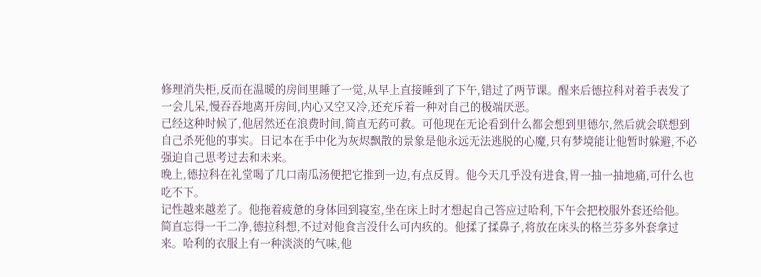修理消失柜,反而在温暖的房间里睡了一觉,从早上直接睡到了下午,错过了两节课。醒来后德拉科对着手表发了一会儿呆,慢吞吞地离开房间,内心又空又冷,还充斥着一种对自己的极端厌恶。
已经这种时候了,他居然还在浪费时间,简直无药可救。可他现在无论看到什么都会想到里德尔,然后就会联想到自己杀死他的事实。日记本在手中化为灰烬飘散的景象是他永远无法逃脱的心魔,只有梦境能让他暂时躲避,不必强迫自己思考过去和未来。
晚上,德拉科在礼堂喝了几口南瓜汤便把它推到一边,有点反胃。他今天几乎没有进食,胃一抽一抽地痛,可什么也吃不下。
记性越来越差了。他拖着疲惫的身体回到寝室,坐在床上时才想起自己答应过哈利,下午会把校服外套还给他。
简直忘得一干二净,德拉科想,不过对他食言没什么可内疚的。他揉了揉鼻子,将放在床头的格兰芬多外套拿过来。哈利的衣服上有一种淡淡的气味,他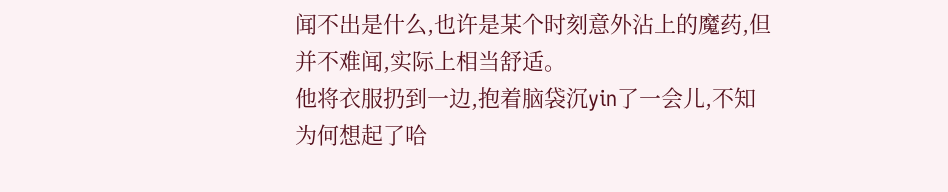闻不出是什么,也许是某个时刻意外沾上的魔药,但并不难闻,实际上相当舒适。
他将衣服扔到一边,抱着脑袋沉yin了一会儿,不知为何想起了哈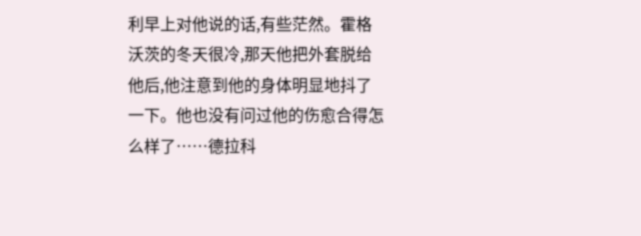利早上对他说的话,有些茫然。霍格沃茨的冬天很冷,那天他把外套脱给他后,他注意到他的身体明显地抖了一下。他也没有问过他的伤愈合得怎么样了……德拉科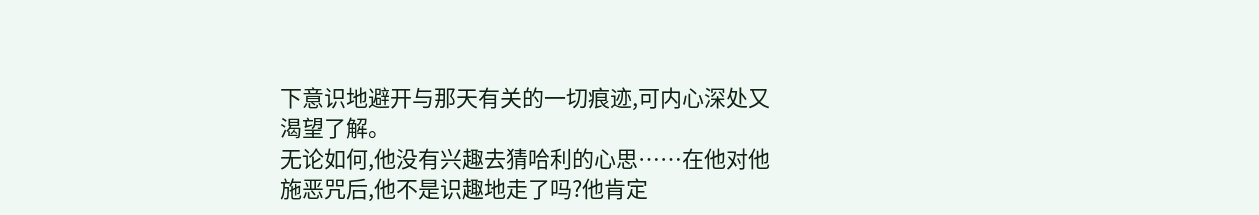下意识地避开与那天有关的一切痕迹,可内心深处又渴望了解。
无论如何,他没有兴趣去猜哈利的心思……在他对他施恶咒后,他不是识趣地走了吗?他肯定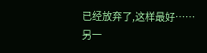已经放弃了,这样最好……
另一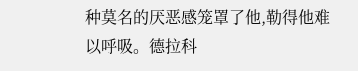种莫名的厌恶感笼罩了他,勒得他难以呼吸。德拉科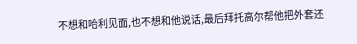不想和哈利见面,也不想和他说话,最后拜托高尔帮他把外套还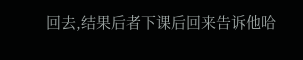回去,结果后者下课后回来告诉他哈